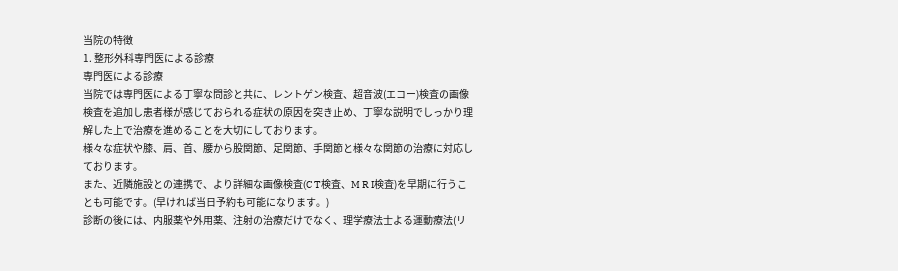当院の特徴
1. 整形外科専門医による診療
専門医による診療
当院では専門医による丁寧な問診と共に、レントゲン検査、超音波(エコー)検査の画像検査を追加し患者様が感じておられる症状の原因を突き止め、丁寧な説明でしっかり理解した上で治療を進めることを大切にしております。
様々な症状や膝、肩、首、腰から股関節、足関節、手関節と様々な関節の治療に対応しております。
また、近隣施設との連携で、より詳細な画像検査(C T検査、M R I検査)を早期に行うことも可能です。(早ければ当日予約も可能になります。)
診断の後には、内服薬や外用薬、注射の治療だけでなく、理学療法士よる運動療法(リ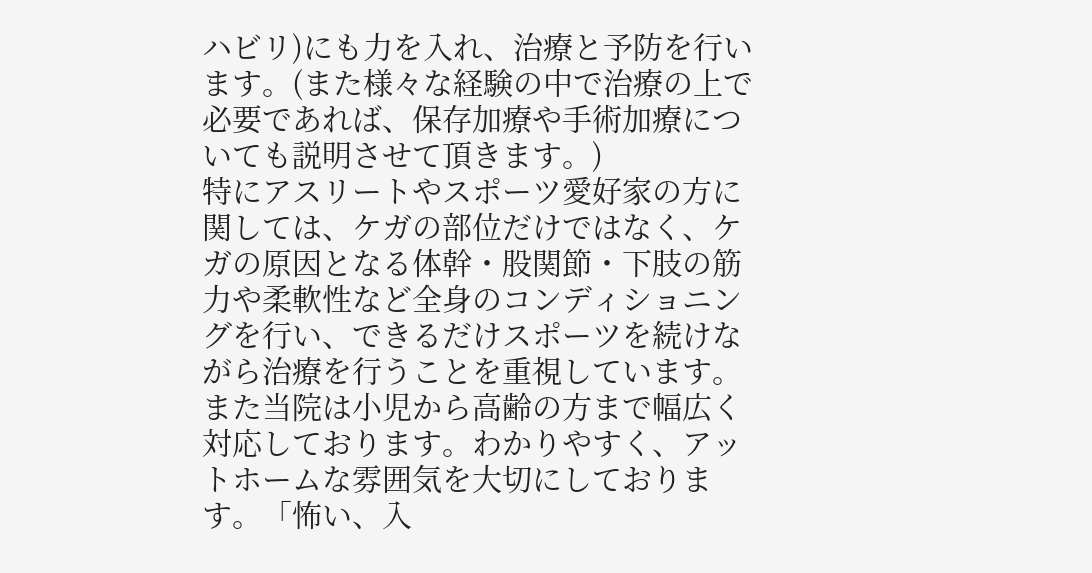ハビリ)にも力を入れ、治療と予防を行います。(また様々な経験の中で治療の上で必要であれば、保存加療や手術加療についても説明させて頂きます。)
特にアスリートやスポーツ愛好家の方に関しては、ケガの部位だけではなく、ケガの原因となる体幹・股関節・下肢の筋力や柔軟性など全身のコンディショニングを行い、できるだけスポーツを続けながら治療を行うことを重視しています。
また当院は小児から高齢の方まで幅広く対応しております。わかりやすく、アットホームな雰囲気を大切にしております。「怖い、入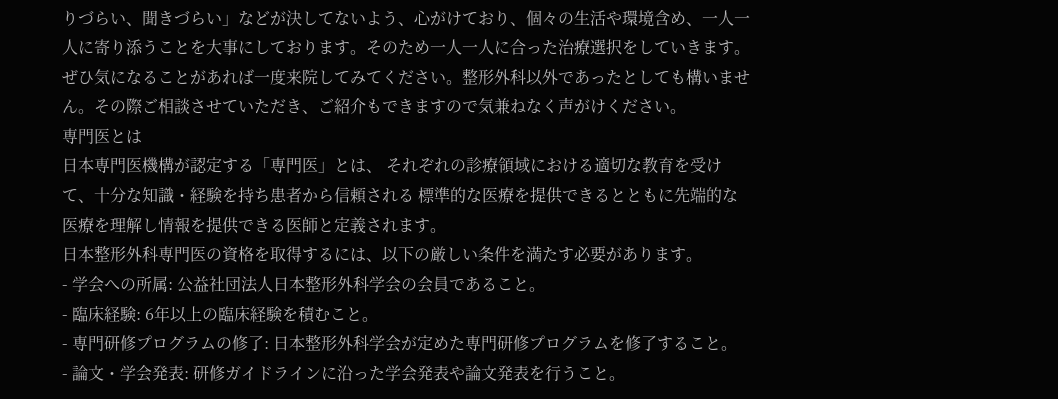りづらい、聞きづらい」などが決してないよう、心がけており、個々の生活や環境含め、一人一人に寄り添うことを大事にしております。そのため一人一人に合った治療選択をしていきます。ぜひ気になることがあれば一度来院してみてください。整形外科以外であったとしても構いません。その際ご相談させていただき、ご紹介もできますので気兼ねなく声がけください。
専門医とは
日本専門医機構が認定する「専門医」とは、 それぞれの診療領域における適切な教育を受けて、十分な知識・経験を持ち患者から信頼される 標準的な医療を提供できるとともに先端的な医療を理解し情報を提供できる医師と定義されます。
日本整形外科専門医の資格を取得するには、以下の厳しい条件を満たす必要があります。
- 学会への所属: 公益社団法人日本整形外科学会の会員であること。
- 臨床経験: 6年以上の臨床経験を積むこと。
- 専門研修プログラムの修了: 日本整形外科学会が定めた専門研修プログラムを修了すること。
- 論文・学会発表: 研修ガイドラインに沿った学会発表や論文発表を行うこと。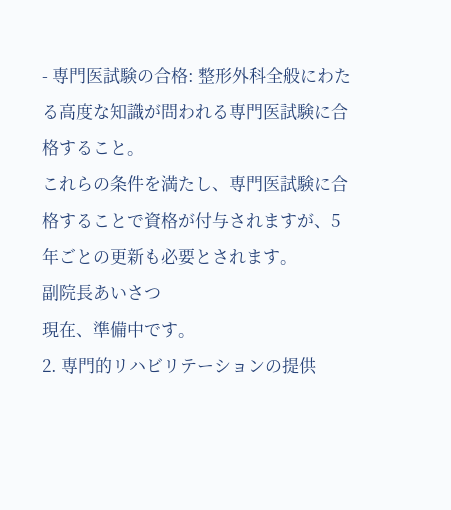- 専門医試験の合格: 整形外科全般にわたる高度な知識が問われる専門医試験に合格すること。
これらの条件を満たし、専門医試験に合格することで資格が付与されますが、5年ごとの更新も必要とされます。
副院長あいさつ
現在、準備中です。
2. 専門的リハビリテーションの提供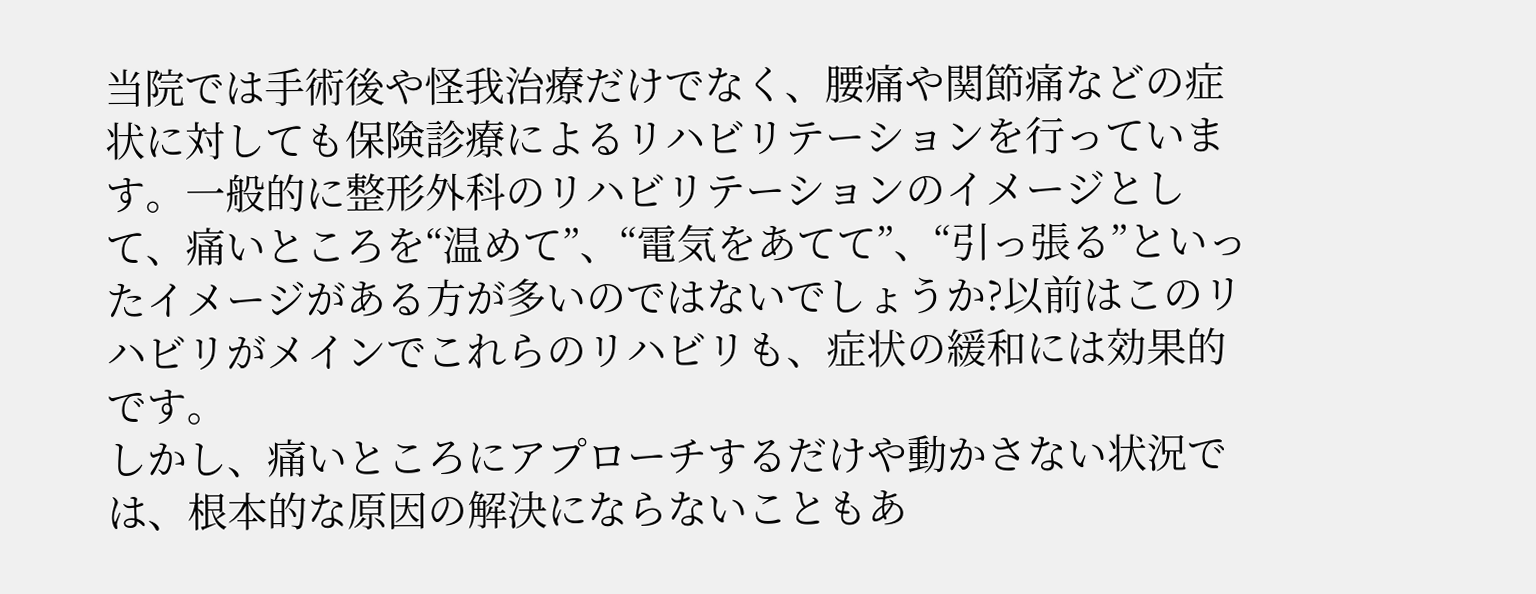当院では手術後や怪我治療だけでなく、腰痛や関節痛などの症状に対しても保険診療によるリハビリテーションを行っています。一般的に整形外科のリハビリテーションのイメージとして、痛いところを“温めて”、“電気をあてて”、“引っ張る”といったイメージがある方が多いのではないでしょうか?以前はこのリハビリがメインでこれらのリハビリも、症状の緩和には効果的です。
しかし、痛いところにアプローチするだけや動かさない状況では、根本的な原因の解決にならないこともあ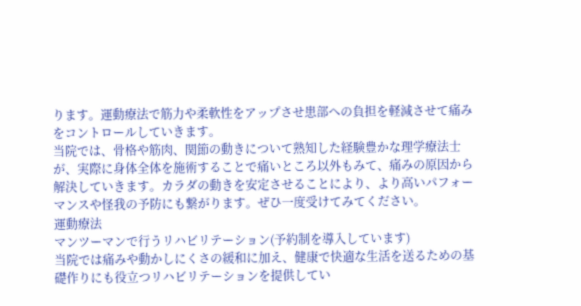ります。運動療法で筋力や柔軟性をアップさせ患部への負担を軽減させて痛みをコントロールしていきます。
当院では、骨格や筋肉、関節の動きについて熟知した経験豊かな理学療法士が、実際に身体全体を施術することで痛いところ以外もみて、痛みの原因から解決していきます。カラダの動きを安定させることにより、より高いパフォーマンスや怪我の予防にも繋がります。ぜひ一度受けてみてください。
運動療法
マンツーマンで行うリハビリテーション(予約制を導入しています)
当院では痛みや動かしにくさの緩和に加え、健康で快適な生活を送るための基礎作りにも役立つリハビリテーションを提供してい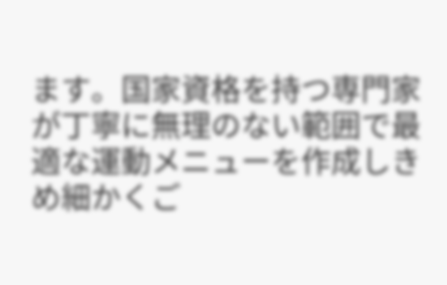ます。国家資格を持つ専門家が丁寧に無理のない範囲で最適な運動メニューを作成しきめ細かくご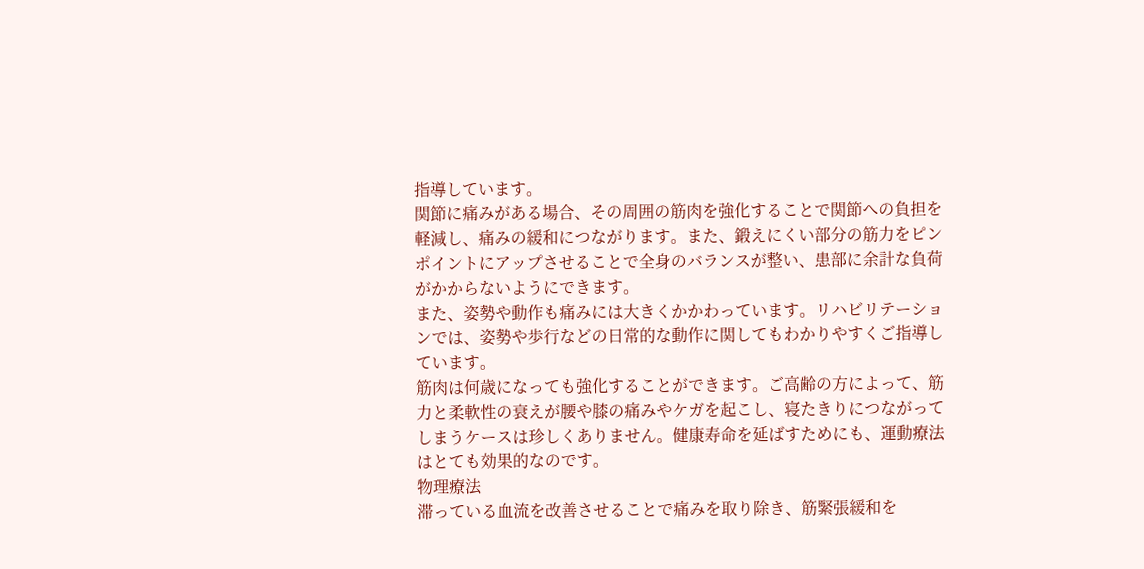指導しています。
関節に痛みがある場合、その周囲の筋肉を強化することで関節への負担を軽減し、痛みの緩和につながります。また、鍛えにくい部分の筋力をピンポイントにアップさせることで全身のバランスが整い、患部に余計な負荷がかからないようにできます。
また、姿勢や動作も痛みには大きくかかわっています。リハビリテーションでは、姿勢や歩行などの日常的な動作に関してもわかりやすくご指導しています。
筋肉は何歳になっても強化することができます。ご高齢の方によって、筋力と柔軟性の衰えが腰や膝の痛みやケガを起こし、寝たきりにつながってしまうケースは珍しくありません。健康寿命を延ばすためにも、運動療法はとても効果的なのです。
物理療法
滞っている血流を改善させることで痛みを取り除き、筋緊張緩和を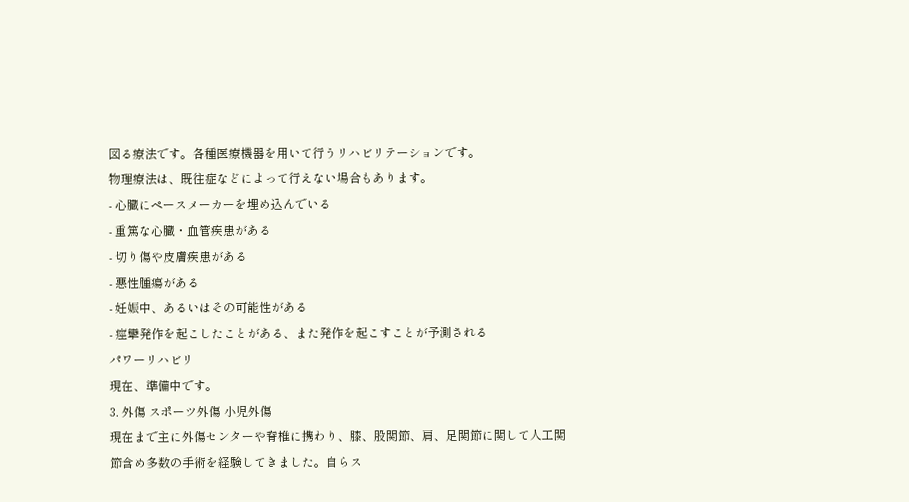図る療法です。各種医療機器を用いて行うリハビリテーションです。
物理療法は、既往症などによって行えない場合もあります。
- 心臓にペースメーカーを埋め込んでいる
- 重篤な心臓・血管疾患がある
- 切り傷や皮膚疾患がある
- 悪性腫瘍がある
- 妊娠中、あるいはその可能性がある
- 痙攣発作を起こしたことがある、また発作を起こすことが予測される
パワーリハビリ
現在、準備中です。
3. 外傷 スポーツ外傷 小児外傷
現在まで主に外傷センターや脊椎に携わり、膝、股関節、肩、足関節に関して人工関節含め多数の手術を経験してきました。自らス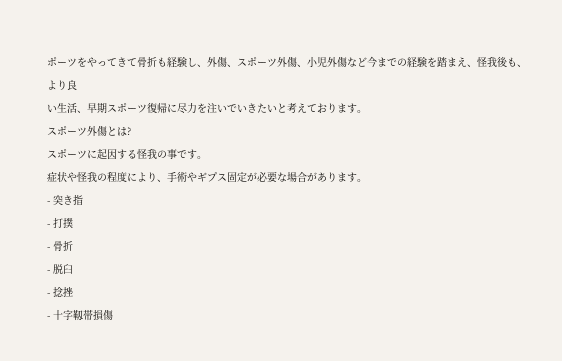ポーツをやってきて骨折も経験し、外傷、スポーツ外傷、小児外傷など今までの経験を踏まえ、怪我後も、より良
い生活、早期スポーツ復帰に尽力を注いでいきたいと考えております。
スポーツ外傷とは?
スポーツに起因する怪我の事です。
症状や怪我の程度により、手術やギプス固定が必要な場合があります。
- 突き指
- 打撲
- 骨折
- 脱臼
- 捻挫
- 十字靱帯損傷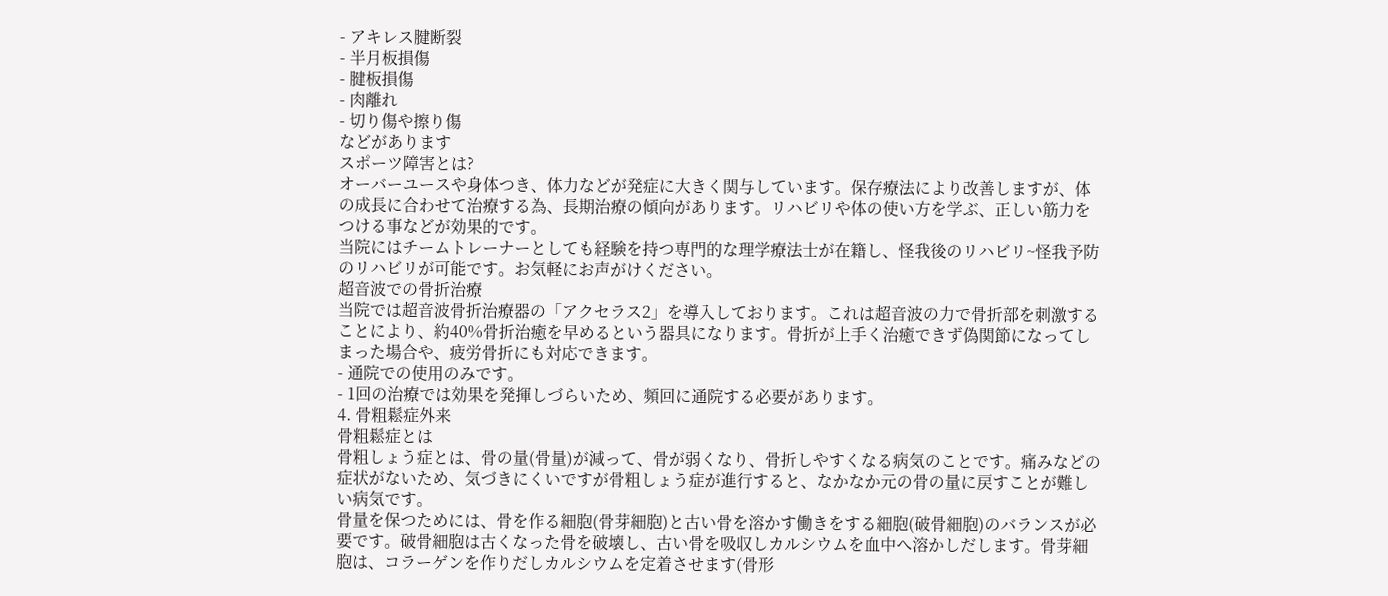- アキレス腱断裂
- 半月板損傷
- 腱板損傷
- 肉離れ
- 切り傷や擦り傷
などがあります
スポーツ障害とは?
オーバーユースや身体つき、体力などが発症に大きく関与しています。保存療法により改善しますが、体の成長に合わせて治療する為、長期治療の傾向があります。リハビリや体の使い方を学ぶ、正しい筋力をつける事などが効果的です。
当院にはチームトレーナーとしても経験を持つ専門的な理学療法士が在籍し、怪我後のリハビリ~怪我予防のリハビリが可能です。お気軽にお声がけください。
超音波での骨折治療
当院では超音波骨折治療器の「アクセラス2」を導入しております。これは超音波の力で骨折部を刺激することにより、約40%骨折治癒を早めるという器具になります。骨折が上手く治癒できず偽関節になってしまった場合や、疲労骨折にも対応できます。
- 通院での使用のみです。
- 1回の治療では効果を発揮しづらいため、頻回に通院する必要があります。
4. 骨粗鬆症外来
骨粗鬆症とは
骨粗しょう症とは、骨の量(骨量)が減って、骨が弱くなり、骨折しやすくなる病気のことです。痛みなどの症状がないため、気づきにくいですが骨粗しょう症が進行すると、なかなか元の骨の量に戻すことが難しい病気です。
骨量を保つためには、骨を作る細胞(骨芽細胞)と古い骨を溶かす働きをする細胞(破骨細胞)のバランスが必要です。破骨細胞は古くなった骨を破壊し、古い骨を吸収しカルシウムを血中へ溶かしだします。骨芽細胞は、コラーゲンを作りだしカルシウムを定着させます(骨形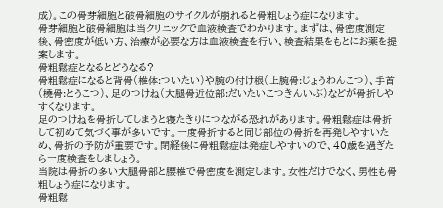成)。この骨芽細胞と破骨細胞のサイクルが崩れると骨粗しょう症になります。
骨芽細胞と破骨細胞は当クリニックで血液検査でわかります。まずは、骨密度測定後、骨密度が低い方、治療が必要な方は血液検査を行い、検査結果をもとにお薬を提案します。
骨粗鬆症となるとどうなる?
骨粗鬆症になると背骨(椎体:ついたい)や腕の付け根(上腕骨:じょうわんこつ)、手首(橈骨:とうこつ)、足のつけね(大腿骨近位部:だいたいこつきんいぶ)などが骨折しやすくなります。
足のつけねを骨折してしまうと寝たきりにつながる恐れがあります。骨粗鬆症は骨折して初めて気づく事が多いです。一度骨折すると同じ部位の骨折を再発しやすいため、骨折の予防が重要です。閉経後に骨粗鬆症は発症しやすいので、40歳を過ぎたら一度検査をしましょう。
当院は骨折の多い大腿骨部と腰椎で骨密度を測定します。女性だけでなく、男性も骨粗しょう症になります。
骨粗鬆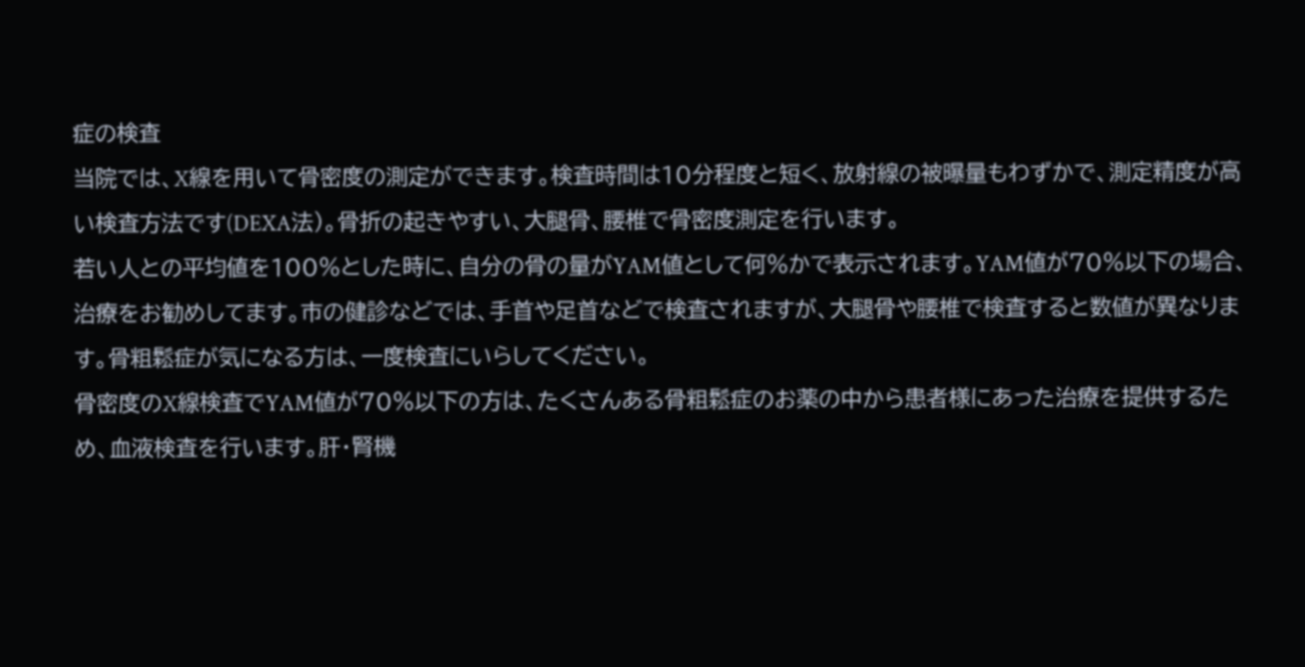症の検査
当院では、X線を用いて骨密度の測定ができます。検査時間は10分程度と短く、放射線の被曝量もわずかで、測定精度が高い検査方法です(DEXA法)。骨折の起きやすい、大腿骨、腰椎で骨密度測定を行います。
若い人との平均値を100%とした時に、自分の骨の量がYAM値として何%かで表示されます。YAM値が70%以下の場合、治療をお勧めしてます。市の健診などでは、手首や足首などで検査されますが、大腿骨や腰椎で検査すると数値が異なります。骨粗鬆症が気になる方は、一度検査にいらしてください。
骨密度のX線検査でYAM値が70%以下の方は、たくさんある骨粗鬆症のお薬の中から患者様にあった治療を提供するため、血液検査を行います。肝・腎機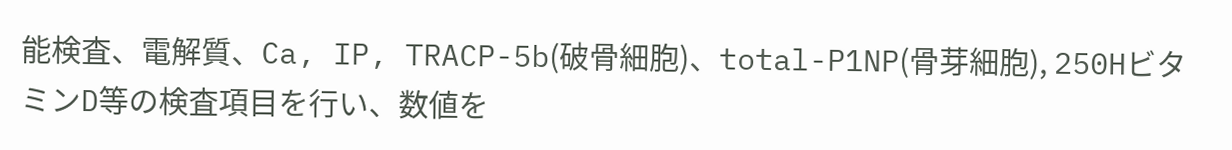能検査、電解質、Ca, IP, TRACP-5b(破骨細胞)、total-P1NP(骨芽細胞), 250HビタミンD等の検査項目を行い、数値を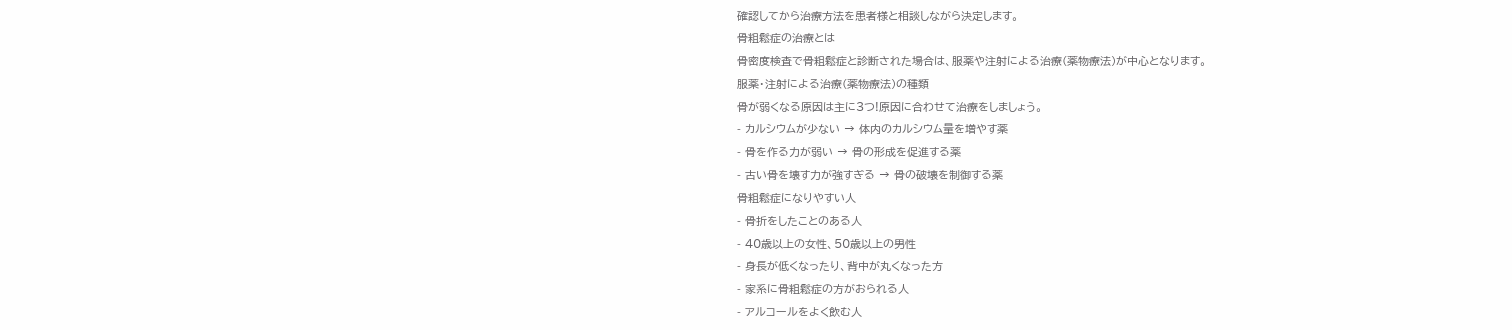確認してから治療方法を患者様と相談しながら決定します。
骨粗鬆症の治療とは
骨密度検査で骨粗鬆症と診断された場合は、服薬や注射による治療(薬物療法)が中心となります。
服薬・注射による治療(薬物療法)の種類
骨が弱くなる原因は主に3つ!原因に合わせて治療をしましょう。
- カルシウムが少ない → 体内のカルシウム量を増やす薬
- 骨を作る力が弱い → 骨の形成を促進する薬
- 古い骨を壊す力が強すぎる → 骨の破壊を制御する薬
骨粗鬆症になりやすい人
- 骨折をしたことのある人
- 40歳以上の女性、50歳以上の男性
- 身長が低くなったり、背中が丸くなった方
- 家系に骨粗鬆症の方がおられる人
- アルコールをよく飲む人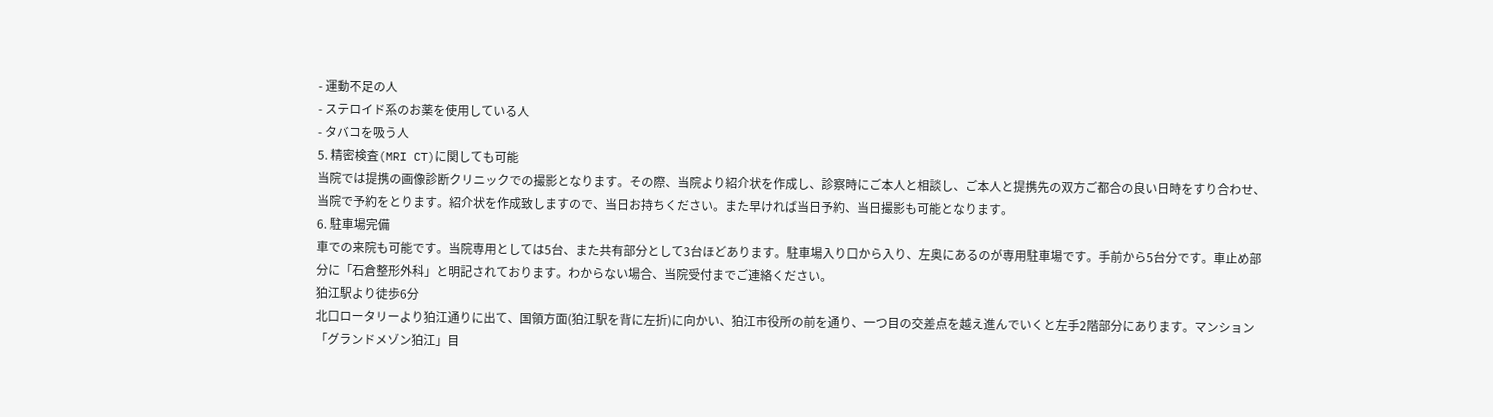- 運動不足の人
- ステロイド系のお薬を使用している人
- タバコを吸う人
5. 精密検査(MRI CT)に関しても可能
当院では提携の画像診断クリニックでの撮影となります。その際、当院より紹介状を作成し、診察時にご本人と相談し、ご本人と提携先の双方ご都合の良い日時をすり合わせ、当院で予約をとります。紹介状を作成致しますので、当日お持ちください。また早ければ当日予約、当日撮影も可能となります。
6. 駐車場完備
車での来院も可能です。当院専用としては5台、また共有部分として3台ほどあります。駐車場入り口から入り、左奥にあるのが専用駐車場です。手前から5台分です。車止め部分に「石倉整形外科」と明記されております。わからない場合、当院受付までご連絡ください。
狛江駅より徒歩6分
北口ロータリーより狛江通りに出て、国領方面(狛江駅を背に左折)に向かい、狛江市役所の前を通り、一つ目の交差点を越え進んでいくと左手2階部分にあります。マンション「グランドメゾン狛江」目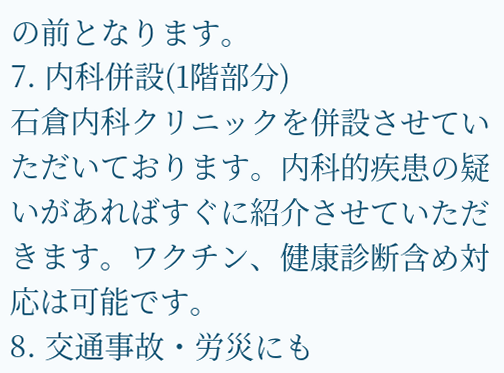の前となります。
7. 内科併設(1階部分)
石倉内科クリニックを併設させていただいております。内科的疾患の疑いがあればすぐに紹介させていただきます。ワクチン、健康診断含め対応は可能です。
8. 交通事故・労災にも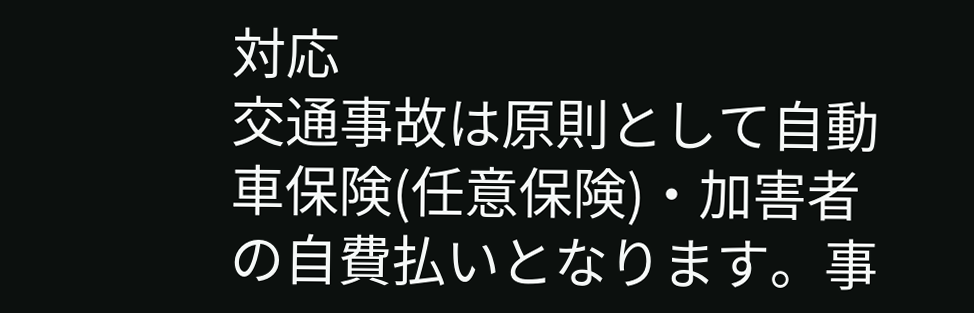対応
交通事故は原則として自動車保険(任意保険)・加害者の自費払いとなります。事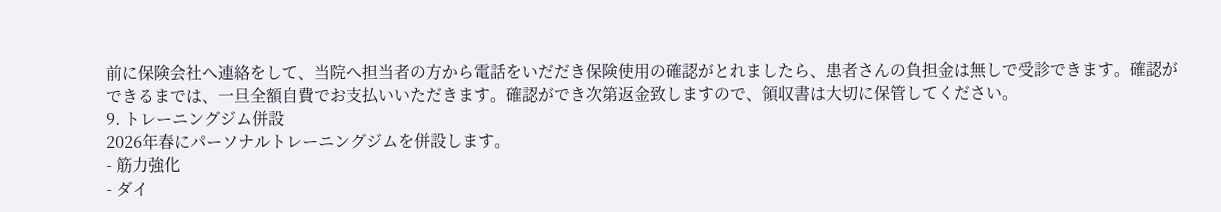前に保険会社へ連絡をして、当院へ担当者の方から電話をいだだき保険使用の確認がとれましたら、患者さんの負担金は無しで受診できます。確認ができるまでは、一旦全額自費でお支払いいただきます。確認ができ次第返金致しますので、領収書は大切に保管してください。
9. トレーニングジム併設
2026年春にパーソナルトレーニングジムを併設します。
- 筋力強化
- ダイ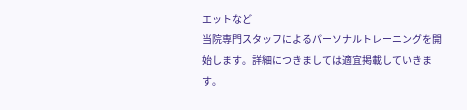エットなど
当院専門スタッフによるパーソナルトレーニングを開始します。詳細につきましては適宜掲載していきます。